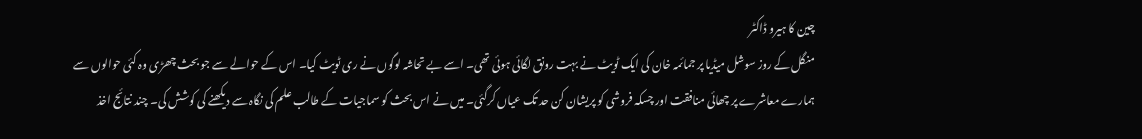چین کا ہیرو ڈاکٹر
منگل کے روز سوشل میڈیا پر جمائمہ خان کی ایک ٹویٹ نے بہت رونق لگائی ہوئی تھی۔ اسے بے تحاشہ لوگوں نے ری ٹویٹ کیا۔ اس کے حوالے سے جو بحث چھڑی وہ کئی حوالوں سے ہمارے معاشرے پر چھائی منافقت اور چسکہ فروشی کو پریشان کن حد تک عیاں کرگئی۔ میں نے اس بحث کو سماجیات کے طالب علم کی نگاہ سے دیکھنے کی کوشش کی۔ چند نتائج اخذ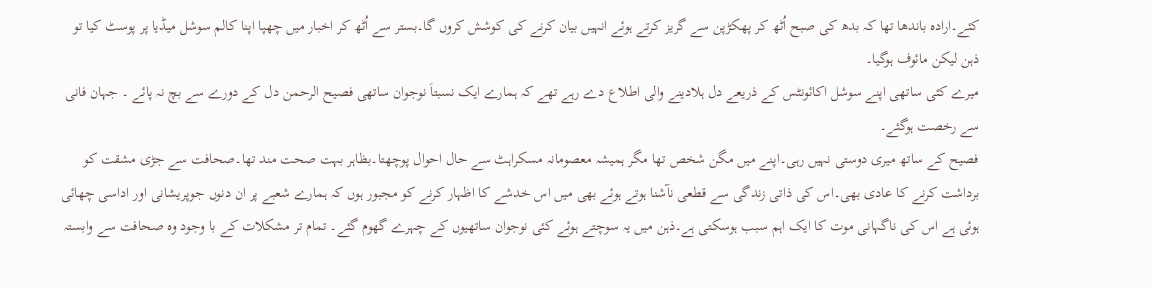کئے۔ارادہ باندھا تھا کہ بدھ کی صبح اُٹھ کر پھکڑپن سے گریز کرتے ہوئے انہیں بیان کرنے کی کوشش کروں گا۔بستر سے اُٹھ کر اخبار میں چھپا اپنا کالم سوشل میڈیا پر پوسٹ کیا تو ذہن لیکن مائوف ہوگیا۔
میرے کئی ساتھی اپنے سوشل اکائونٹس کے ذریعے دل ہلادینے والی اطلاع دے رہے تھے کہ ہمارے ایک نسبتاَ نوجوان ساتھی فصیح الرحمن دل کے دورے سے بچ نہ پائے ۔ جہان فانی سے رخصت ہوگئے۔
فصیح کے ساتھ میری دوستی نہیں رہی۔اپنے میں مگن شخص تھا مگر ہمیشہ معصومانہ مسکراہٹ سے حال احوال پوچھتا۔بظاہر بہت صحت مند تھا۔صحافت سے جڑی مشقت کو برداشت کرنے کا عادی بھی۔اس کی ذاتی زندگی سے قطعی نآشنا ہوتے ہوئے بھی میں اس خدشے کا اظہار کرنے کو مجبور ہوں کہ ہمارے شعبے پر ان دنوں جوپریشانی اور اداسی چھائی ہوئی ہے اس کی ناگہانی موت کا ایک اہم سبب ہوسکتی ہے۔ذہن میں یہ سوچتے ہوئے کئی نوجوان ساتھیوں کے چہرے گھوم گئے۔ تمام تر مشکلات کے با وجود وہ صحافت سے وابستہ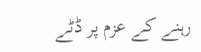رہنے کے عزم پر ڈٹے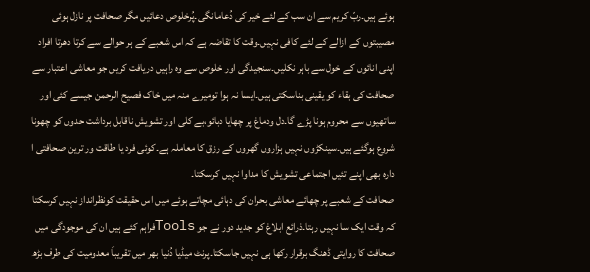ہوئے ہیں۔ربّ کریم سے ان سب کے لئے خیر کی دُعامانگی۔پُرخلوص دعائیں مگر صحافت پر نازل ہوئی مصیبتوں کے ازالے کے لئے کافی نہیں۔وقت کا تقاضہ ہے کہ اس شعبے کے ہر حوالے سے کرتا دھرتا افراد اپنی انائوں کے خول سے باہر نکلیں۔سنجیدگی اور خلوص سے وہ راہیں دریافت کریں جو معاشی اعتبار سے صحافت کی بقاء کو یقینی بناسکتی ہیں۔ایسا نہ ہوا تومیرے منہ میں خاک فصیح الرحمن جیسے کئی اور ساتھیوں سے محروم ہونا پڑے گا۔دل ودماغ پر چھایا دبائو،بے کلی اور تشویش ناقابل برداشت حدوں کو چھونا شروع ہوگئے ہیں۔سینکڑوں نہیں ہزاروں گھروں کے رزق کا معاملہ ہے۔کوئی فرد یا طاقت ور ترین صحافتی ا دارہ بھی اپنے تئیں اجتماعی تشویش کا مداوا نہیں کرسکتا۔
صحافت کے شعبے پر چھائے معاشی بحران کی دہائی مچاتے ہوئے میں اس حقیقت کونظرانداز نہیں کرسکتا کہ وقت ایک سا نہیں رہتا۔ذرائع ابلاغ کو جدید دور نے جو Toolsفراہم کئے ہیں ان کی موجودگی میں صحافت کا روایتی ڈھنگ برقرار رکھا ہی نہیں جاسکتا۔پرنٹ میڈیا دُنیا بھر میں تقریباَ معدومیت کی طرف بڑھ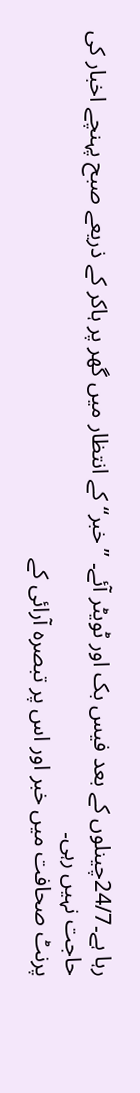رہا ہے۔24/7چینلوں کے بعد فیس بک اور ٹویٹر آئے۔ ’’خبر‘‘ کے انتظار میں گھر پر ہاکر کے ذریعے صبح پہنچے اخبار کی حاجت نہیں رہی۔
پرنٹ صحافت میں خبر اور اس پر تبصرہ آرائی کے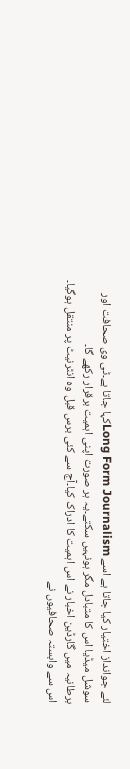لئے جوانداز اختیار کیا جاتا ہے اسے Long Form Journalismکہا جاتا ہے۔ٹی وی صحافت اور سوشل میڈیا اس کا متبادل مگر ہونہیں سکتے۔یہ ہر صورت اپنی اہمیت برقرار رکھے گا۔
برطانیہ میں گارڈین اخبار نے اس اہمیت کا ادراک کیا۔آج سے کئی برس قبل وہ انٹرنیٹ پر منتقل ہوگیا۔ اس سے وابستہ صحافیوں نے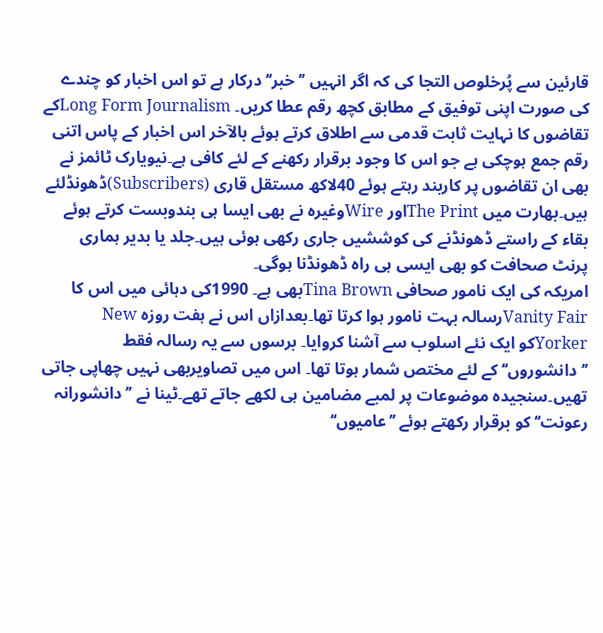قارئین سے پُرخلوص التجا کی کہ اگر انہیں ’’خبر‘‘ درکار ہے تو اس اخبار کو چندے کی صورت اپنی توفیق کے مطابق کچھ رقم عطا کریں۔ Long Form Journalismکے تقاضوں کا نہایت ثابت قدمی سے اطلاق کرتے ہوئے بالآخر اس اخبار کے پاس اتنی رقم جمع ہوچکی ہے جو اس کا وجود برقرار رکھنے کے لئے کافی ہے۔نیویارک ٹائمز نے بھی ان تقاضوں پر کاربند رہتے ہوئے 40لاکھ مستقل قاری (Subscribers)ڈھونڈلئے ہیں۔بھارت میں The Printاور Wireوغیرہ نے بھی ایسا ہی بندوبست کرتے ہوئے بقاء کے راستے ڈھونڈنے کی کوششیں جاری رکھی ہوئی ہیں۔جلد یا بدیر ہماری پرنٹ صحافت کو بھی ایسی ہی راہ ڈھونڈنا ہوگی۔
امریکہ کی ایک نامور صحافی Tina Brownبھی ہے۔ 1990کی دہائی میں اس کا Vanity Fairرسالہ بہت نامور ہوا کرتا تھا۔بعدازاں اس نے ہفت روزہ New Yorkerکو ایک نئے اسلوب سے آشنا کروایا۔ برسوں سے یہ رسالہ فقط ’’دانشوروں‘‘ کے لئے مختص شمار ہوتا تھا۔ اس میں تصاویربھی نہیں چھاپی جاتی تھیں۔سنجیدہ موضوعات پر لمبے مضامین ہی لکھے جاتے تھے۔ٹینا نے ’’دانشورانہ رعونت‘‘ کو برقرار رکھتے ہوئے ’’عامیوں‘‘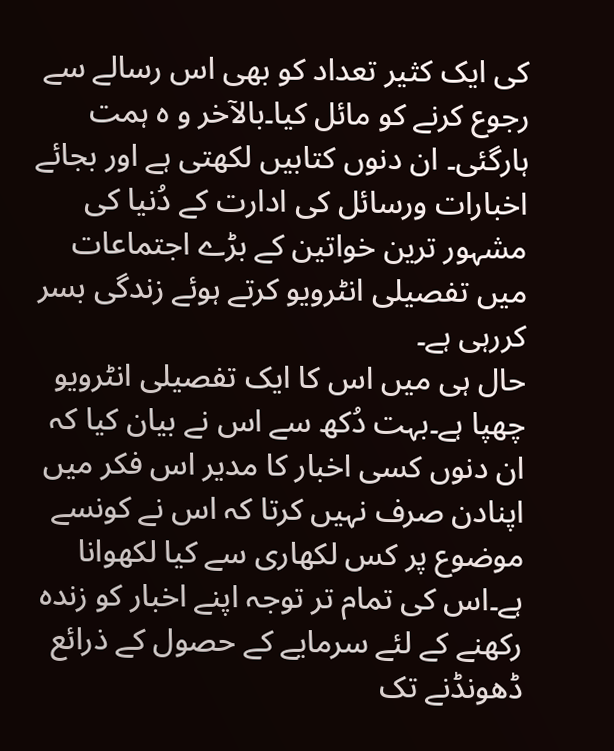کی ایک کثیر تعداد کو بھی اس رسالے سے رجوع کرنے کو مائل کیا۔بالآخر و ہ ہمت ہارگئی۔ ان دنوں کتابیں لکھتی ہے اور بجائے اخبارات ورسائل کی ادارت کے دُنیا کی مشہور ترین خواتین کے بڑے اجتماعات میں تفصیلی انٹرویو کرتے ہوئے زندگی بسر کررہی ہے۔
حال ہی میں اس کا ایک تفصیلی انٹرویو چھپا ہے۔بہت دُکھ سے اس نے بیان کیا کہ ان دنوں کسی اخبار کا مدیر اس فکر میں اپنادن صرف نہیں کرتا کہ اس نے کونسے موضوع پر کس لکھاری سے کیا لکھوانا ہے۔اس کی تمام تر توجہ اپنے اخبار کو زندہ رکھنے کے لئے سرمایے کے حصول کے ذرائع ڈھونڈنے تک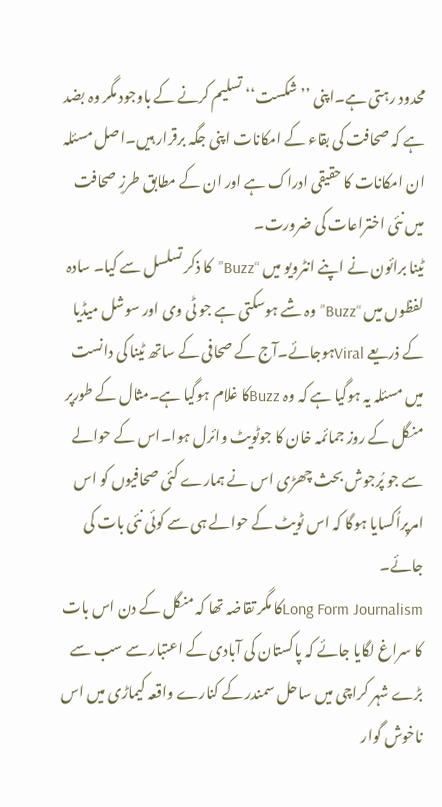محدود رہتی ہے۔اپنی ’’شکست‘‘ تسلیم کرنے کے باوجود مگر وہ بضد ہے کہ صحافت کی بقاء کے امکانات اپنی جگہ برقرار ہیں۔اصل مسئلہ ان امکانات کا حقیقی ادراک ہے اور ان کے مطابق طرزِ صحافت میں نئی اختراعات کی ضرورت۔
ٹینا برائون نے اپنے انٹرویو میں “Buzz”کا ذکر تسلسل سے کیا۔ سادہ لفظوں میں “Buzz”وہ شے ہوسکتی ہے جو ٹی وی اور سوشل میڈیا کے ذریعے Viralہوجائے۔آج کے صحافی کے ساتھ ٹینا کی دانست میں مسئلہ یہ ہوگیا ہے کہ وہ Buzzکا غلام ہوگیا ہے۔مثال کے طورپر منگل کے روز جمائمہ خان کا جوٹویٹ وائرل ہوا۔اس کے حوالے سے جو پُرجوش بحث چھڑی اس نے ہمارے کئی صحافیوں کو اس امرپراُکسایا ہوگا کہ اس ٹویٹ کے حوالے ہی سے کوئی نئی بات کی جائے۔
Long Form Journalismکا مگر تقاضہ تھا کہ منگل کے دن اس بات کا سراغ لگایا جائے کہ پاکستان کی آبادی کے اعتبار سے سب سے بڑے شہر کراچی میں ساحل سمندر کے کنارے واقعہ کیماڑی میں اس ناخوش گوار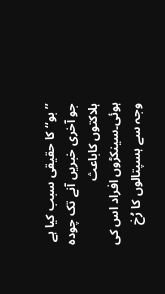’’بو‘‘ کا حقیقی سبب کیا ہے جو آخری خبریں آنے تک چودہ ہلاکتوں کاباعث ہوئی۔سینکڑوں افراد اس کی وجہ سے ہسپتالوں کا رُخ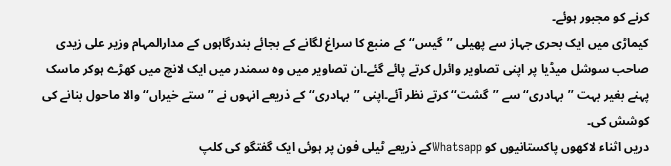کرنے کو مجبور ہوئے۔
کیماڑی میں ایک بحری جہاز سے پھیلی ’’گیس‘‘ کے منبع کا سراغ لگانے کے بجائے بندرگاہوں کے مدارالمہام وزیر علی زیدی صاحب سوشل میڈیا پر اپنی تصاویر وائرل کرتے پائے گئے۔ان تصاویر میں وہ سمندر میں ایک لانچ میں کھڑے ہوکر ماسک پہنے بغیر بہت ’’بہادری‘‘ سے ’’گشت‘‘ کرتے نظر آئے۔اپنی ’’بہادری‘‘ کے ذریعے انہوں نے ’’ستے خیراں‘‘ والا ماحول بنانے کی کوشش کی۔
دریں اثناء لاکھوں پاکستانیوں کو Whatsappکے ذریعے ٹیلی فون پر ہوئی ایک گفتگو کی کلپ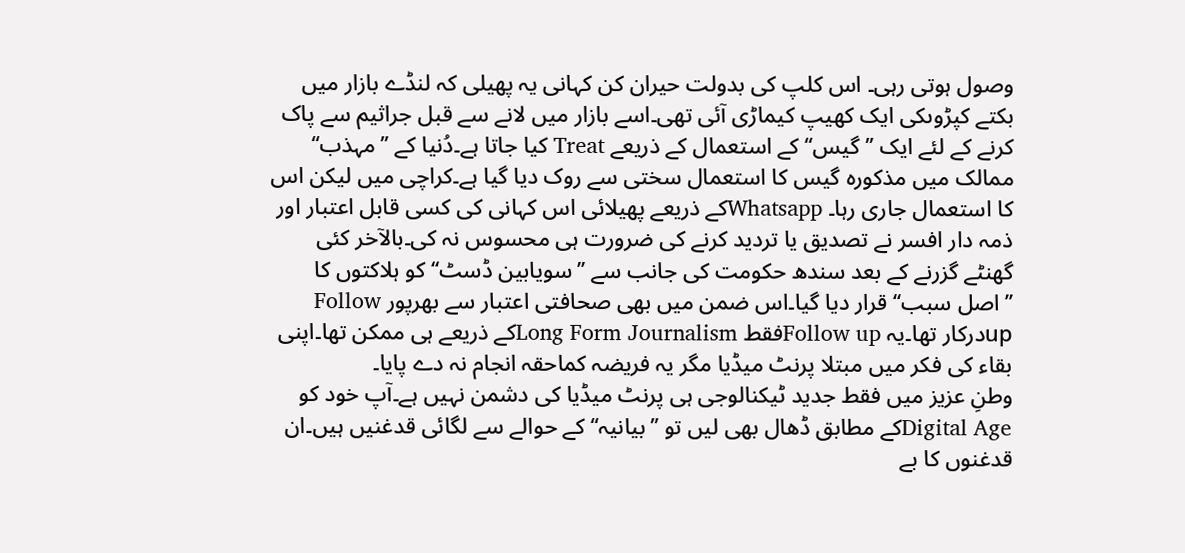وصول ہوتی رہی۔ اس کلپ کی بدولت حیران کن کہانی یہ پھیلی کہ لنڈے بازار میں بکتے کپڑوںکی ایک کھیپ کیماڑی آئی تھی۔اسے بازار میں لانے سے قبل جراثیم سے پاک کرنے کے لئے ایک ’’گیس‘‘ کے استعمال کے ذریعے Treat کیا جاتا ہے۔دُنیا کے ’’مہذب‘‘ ممالک میں مذکورہ گیس کا استعمال سختی سے روک دیا گیا ہے۔کراچی میں لیکن اس کا استعمال جاری رہا۔ Whatsappکے ذریعے پھیلائی اس کہانی کی کسی قابل اعتبار اور ذمہ دار افسر نے تصدیق یا تردید کرنے کی ضرورت ہی محسوس نہ کی۔بالآخر کئی گھنٹے گزرنے کے بعد سندھ حکومت کی جانب سے ’’سویابین ڈسٹ‘‘ کو ہلاکتوں کا ’’اصل سبب‘‘ قرار دیا گیا۔اس ضمن میں بھی صحافتی اعتبار سے بھرپور Follow upدرکار تھا۔یہ Follow upفقط Long Form Journalismکے ذریعے ہی ممکن تھا۔اپنی بقاء کی فکر میں مبتلا پرنٹ میڈیا مگر یہ فریضہ کماحقہ انجام نہ دے پایا۔
وطنِ عزیز میں فقط جدید ٹیکنالوجی ہی پرنٹ میڈیا کی دشمن نہیں ہے۔آپ خود کو Digital Ageکے مطابق ڈھال بھی لیں تو ’’بیانیہ‘‘ کے حوالے سے لگائی قدغنیں ہیں۔ان قدغنوں کا بے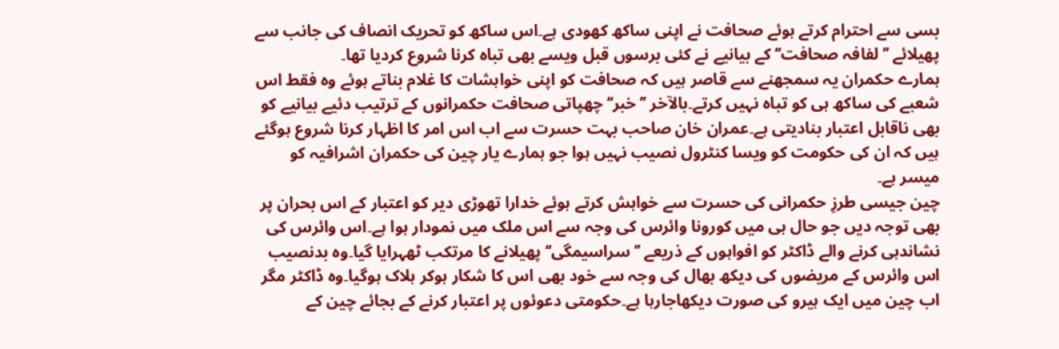بسی سے احترام کرتے ہوئے صحافت نے اپنی ساکھ کھودی ہے۔اس ساکھ کو تحریک انصاف کی جانب سے پھیلائے ’’لفافہ صحافت‘‘ کے بیانیے نے کئی برسوں قبل ویسے بھی تباہ کرنا شروع کردیا تھا۔
ہمارے حکمران یہ سمجھنے سے قاصر ہیں کہ صحافت کو اپنی خواہشات کا غلام بناتے ہوئے وہ فقط اس شعبے کی ساکھ ہی کو تباہ نہیں کرتے۔بالآخر ’’خبر‘‘ چھپاتی صحافت حکمرانوں کے ترتیب دئیے بیانیے کو بھی ناقابل اعتبار بنادیتی ہے۔عمران خان صاحب بہت حسرت سے اب اس امر کا اظہار کرنا شروع ہوگئے ہیں کہ ان کی حکومت کو ویسا کنٹرول نصیب نہیں ہوا جو ہمارے یار چین کی حکمران اشرافیہ کو میسر ہے۔
چین جیسی طرزِ حکمرانی کی حسرت سے خواہش کرتے ہوئے خدارا تھوڑی دیر کو اعتبار کے اس بحران پر بھی توجہ دیں جو حال ہی میں کورونا وائرس کی وجہ سے اس ملک میں نمودار ہوا ہے۔اس وائرس کی نشاندہی کرنے والے ڈاکٹر کو افواہوں کے ذریعے ’’سراسیمگی‘‘ پھیلانے کا مرتکب ٹھہرایا گیا۔وہ بدنصیب اس وائرس کے مریضوں کی دیکھ بھال کی وجہ سے خود بھی اس کا شکار ہوکر ہلاک ہوگیا۔وہ ڈاکٹر مگر اب چین میں ایک ہیرو کی صورت دیکھاجارہا ہے۔حکومتی دعوئوں پر اعتبار کرنے کے بجائے چین کے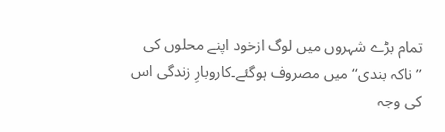تمام بڑے شہروں میں لوگ ازخود اپنے محلوں کی ’’ناکہ بندی‘‘ میں مصروف ہوگئے۔کاروبارِ زندگی اس کی وجہ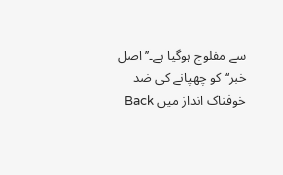سے مفلوج ہوگیا ہے۔’’اصل خبر‘‘ کو چھپانے کی ضد خوفناک انداز میں Back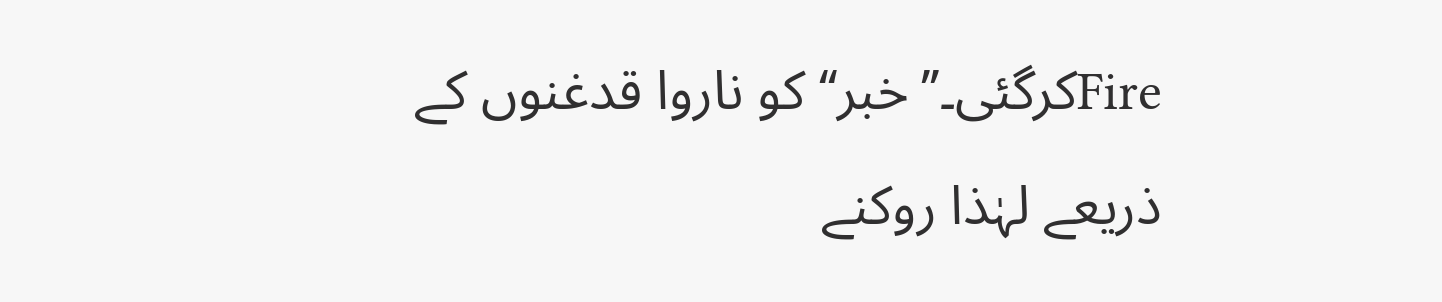Fireکرگئی۔’’خبر‘‘ کو ناروا قدغنوں کے ذریعے لہٰذا روکنے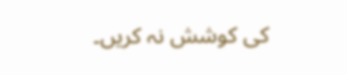کی کوشش نہ کریں۔